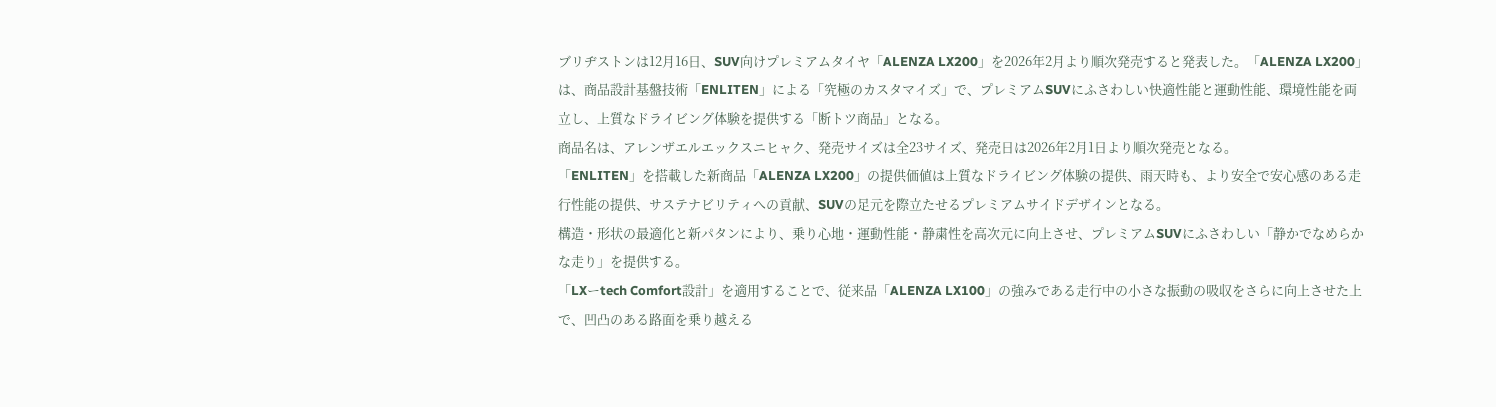ブリヂストンは12月16日、SUV向けプレミアムタイヤ「ALENZA LX200」を2026年2月より順次発売すると発表した。「ALENZA LX200」は、商品設計基盤技術「ENLITEN」による「究極のカスタマイズ」で、プレミアムSUVにふさわしい快適性能と運動性能、環境性能を両立し、上質なドライビング体験を提供する「断トツ商品」となる。
商品名は、アレンザエルエックスニヒャク、発売サイズは全23サイズ、発売日は2026年2月1日より順次発売となる。
「ENLITEN」を搭載した新商品「ALENZA LX200」の提供価値は上質なドライビング体験の提供、雨天時も、より安全で安心感のある走行性能の提供、サステナビリティへの貢献、SUVの足元を際立たせるプレミアムサイドデザインとなる。
構造・形状の最適化と新パタンにより、乗り心地・運動性能・静粛性を高次元に向上させ、プレミアムSUVにふさわしい「静かでなめらかな走り」を提供する。
「LXーtech Comfort設計」を適用することで、従来品「ALENZA LX100」の強みである走行中の小さな振動の吸収をさらに向上させた上で、凹凸のある路面を乗り越える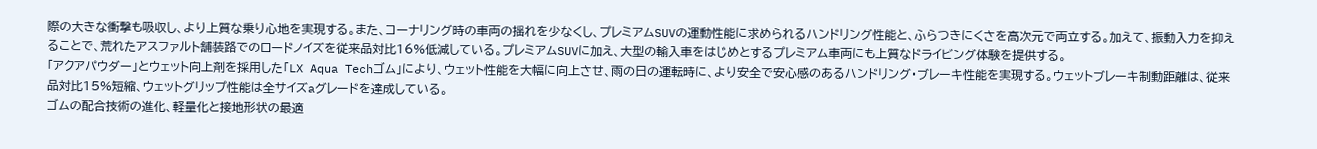際の大きな衝撃も吸収し、より上質な乗り心地を実現する。また、コーナリング時の車両の揺れを少なくし、プレミアムSUVの運動性能に求められるハンドリング性能と、ふらつきにくさを高次元で両立する。加えて、振動入力を抑えることで、荒れたアスファルト舗装路でのロードノイズを従来品対比16%低減している。プレミアムSUVに加え、大型の輸入車をはじめとするプレミアム車両にも上質なドライビング体験を提供する。
「アクアパウダー」とウェット向上剤を採用した「LX Aqua Techゴム」により、ウェット性能を大幅に向上させ、雨の日の運転時に、より安全で安心感のあるハンドリング・ブレーキ性能を実現する。ウェットブレーキ制動距離は、従来品対比15%短縮、ウェットグリップ性能は全サイズaグレードを達成している。
ゴムの配合技術の進化、軽量化と接地形状の最適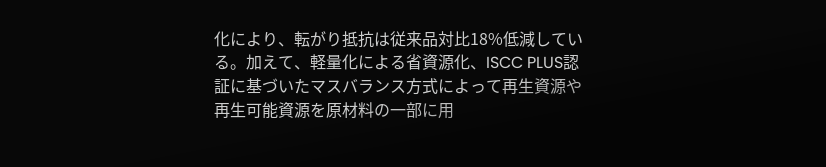化により、転がり抵抗は従来品対比18%低減している。加えて、軽量化による省資源化、ISCC PLUS認証に基づいたマスバランス方式によって再生資源や再生可能資源を原材料の一部に用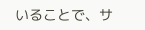いることで、サ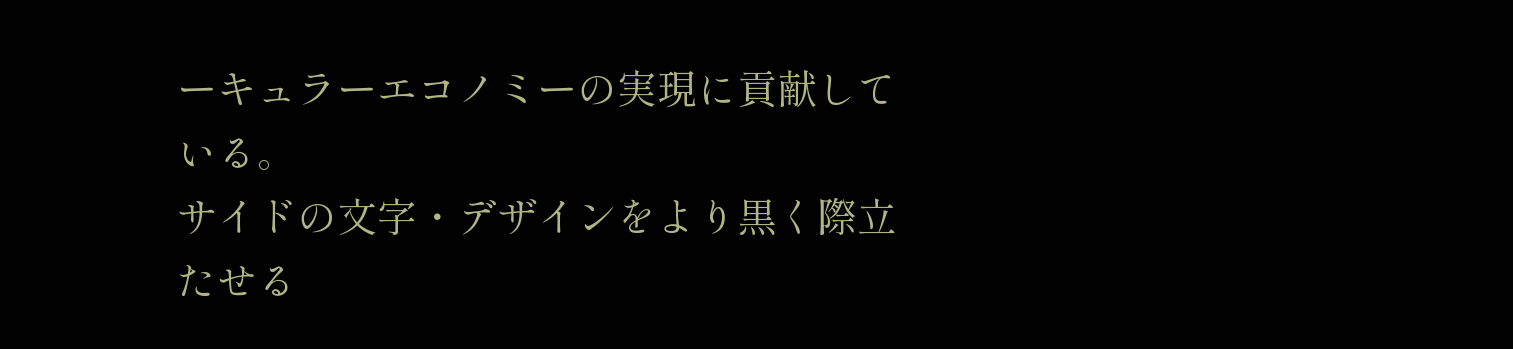ーキュラーエコノミーの実現に貢献している。
サイドの文字・デザインをより黒く際立たせる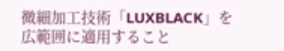微細加工技術「LUXBLACK」を広範囲に適用すること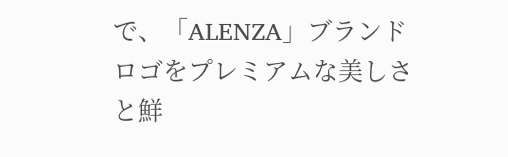で、「ALENZA」ブランドロゴをプレミアムな美しさと鮮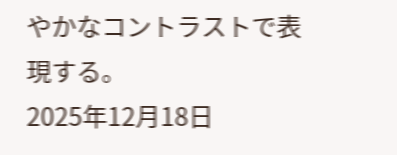やかなコントラストで表現する。
2025年12月18日